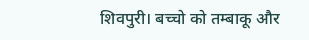शिवपुरी। बच्चो को तम्बाकू और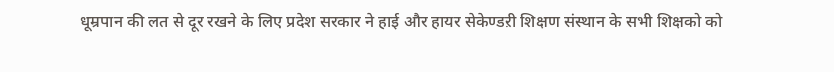धूम्रपान की लत से दूर रखने के लिए प्रदेश सरकार ने हाई और हायर सेकेण्डऱी शिक्षण संस्थान के सभी शिक्षको को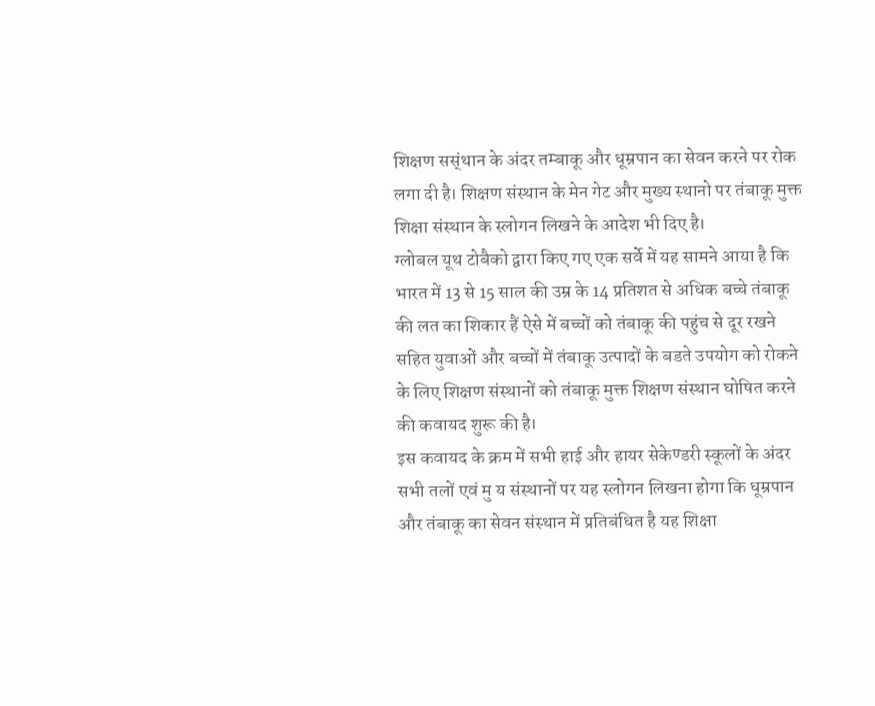शिक्षण सस्ंथान के अंदर तम्बाकू और धूम्रपान का सेवन करने पर रोक लगा दी है। शिक्षण संस्थान के मेन गेट और मुख्य स्थानो पर तंबाकू मुक्त शिक्षा संस्थान के स्लोगन लिखने के आदेश भी दिए है।
ग्लोबल यूथ टोबैको द्वारा किए गए एक सर्वे में यह सामने आया है कि भारत में 13 से 15 साल की उम्र के 14 प्रतिशत से अधिक बच्चे तंबाकू की लत का शिकार हैं ऐसे में बच्चों को तंबाकू की पहुंच से दूर रखने सहित युवाओं और बच्चों में तंबाकू उत्पादों के बडते उपयोग को रोकने के लिए शिक्षण संस्थानों को तंबाकू मुक्त शिक्षण संस्थान घोषित करने की कवायद शुरू की है।
इस कवायद के क्रम में सभी हाई और हायर सेकेण्डरी स्कूलों के अंदर सभी तलों एवं मु य संस्थानों पर यह स्लोगन लिखना होगा कि धूम्रपान और तंबाकू का सेवन संस्थान में प्रतिबंधित है यह शिक्षा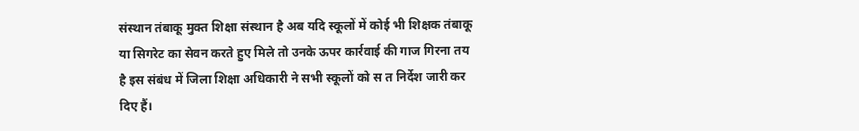संस्थान तंबाकू मुक्त शिक्षा संस्थान है अब यदि स्कूलों में कोई भी शिक्षक तंबाकू या सिगरेट का सेवन करते हुए मिले तो उनके ऊपर कार्रवाई की गाज गिरना तय है इस संबंध में जिला शिक्षा अधिकारी ने सभी स्कूलों को स त निर्देश जारी कर दिए हैं।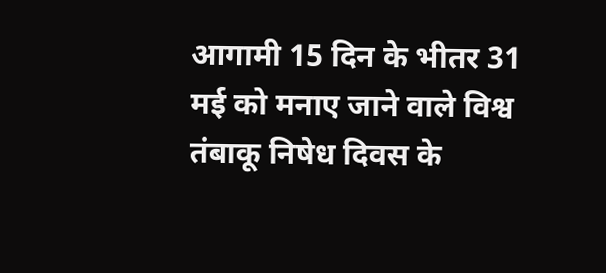आगामी 15 दिन के भीतर 31 मई को मनाए जाने वाले विश्व तंबाकू निषेध दिवस के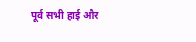पूर्व सभी हाई और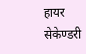हायर सेकेण्डरी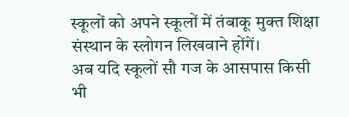स्कूलों को अपने स्कूलों में तंबाकू मुक्त शिक्षा संस्थान के स्लोगन लिखवाने होंगें।
अब यदि स्कूलों सौ गज के आसपास किसी भी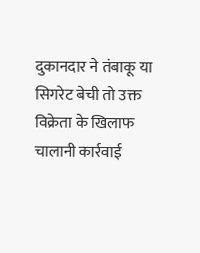दुकानदार ने तंबाकू या सिगरेट बेची तो उक्त विक्रेता के खिलाफ चालानी कार्रवाई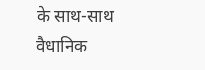के साथ-साथ वैधानिक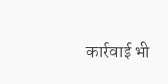कार्रवाई भी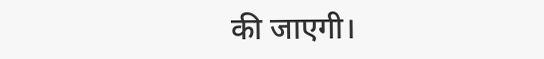की जाएगी।